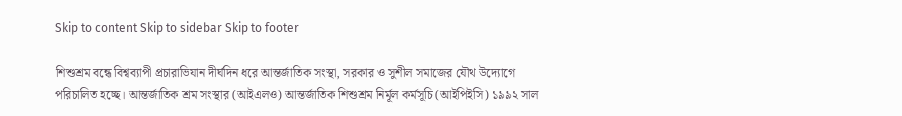Skip to content Skip to sidebar Skip to footer

শিশুশ্রম বন্ধে বিশ্বব্যাপী প্রচারাভিযান দীর্ঘদিন ধরে আন্তর্জাতিক সংস্থা, সরকার ও সুশীল সমাজের যৌথ উদ্যোগে পরিচালিত হচ্ছে। আন্তর্জাতিক শ্রম সংস্থার (আইএলও) আন্তর্জাতিক শিশুশ্রম নির্মূল কর্মসূচি (আইপিইসি) ১৯৯২ সাল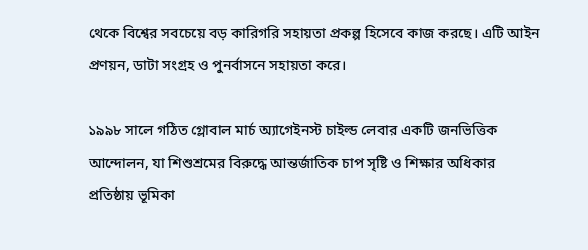থেকে বিশ্বের সবচেয়ে বড় কারিগরি সহায়তা প্রকল্প হিসেবে কাজ করছে। এটি আইন প্রণয়ন, ডাটা সংগ্রহ ও পুনর্বাসনে সহায়তা করে।

১৯৯৮ সালে গঠিত গ্লোবাল মার্চ অ্যাগেইনস্ট চাইল্ড লেবার একটি জনভিত্তিক আন্দোলন, যা শিশুশ্রমের বিরুদ্ধে আন্তর্জাতিক চাপ সৃষ্টি ও শিক্ষার অধিকার প্রতিষ্ঠায় ভূমিকা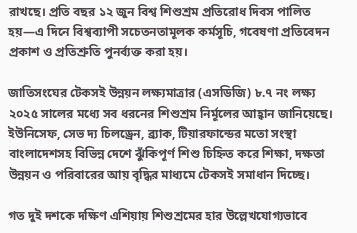রাখছে। প্রতি বছর ১২ জুন বিশ্ব শিশুশ্রম প্রতিরোধ দিবস পালিত হয়—এ দিনে বিশ্বব্যাপী সচেতনতামূলক কর্মসূচি, গবেষণা প্রতিবেদন প্রকাশ ও প্রতিশ্রুতি পুনর্ব্যক্ত করা হয়।

জাতিসংঘের টেকসই উন্নয়ন লক্ষ্যমাত্রার (এসডিজি) ৮.৭ নং লক্ষ্য ২০২৫ সালের মধ্যে সব ধরনের শিশুশ্রম নির্মূলের আহ্বান জানিয়েছে। ইউনিসেফ, সেভ দ্য চিলড্রেন, ব্র্যাক, টিয়ারফান্ডের মতো সংস্থা বাংলাদেশসহ বিভিন্ন দেশে ঝুঁকিপূর্ণ শিশু চিহ্নিত করে শিক্ষা, দক্ষতা উন্নয়ন ও পরিবারের আয় বৃদ্ধির মাধ্যমে টেকসই সমাধান দিচ্ছে।

গত দুই দশকে দক্ষিণ এশিয়ায় শিশুশ্রমের হার উল্লেখযোগ্যভাবে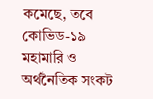কমেছে, তবে কোভিড-১৯ মহামারি ও অর্থনৈতিক সংকট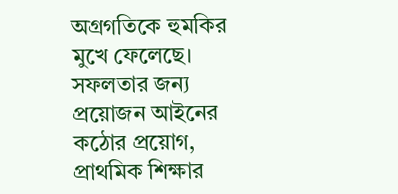অগ্রগতিকে হুমকির মুখে ফেলেছে। সফলতার জন্য প্রয়োজন আইনের কঠোর প্রয়োগ, প্রাথমিক শিক্ষার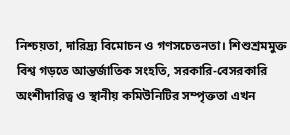নিশ্চয়তা, দারিদ্র্য বিমোচন ও গণসচেতনতা। শিশুশ্রমমুক্ত বিশ্ব গড়তে আন্তর্জাতিক সংহতি, সরকারি-বেসরকারি অংশীদারিত্ব ও স্থানীয় কমিউনিটির সম্পৃক্ততা এখন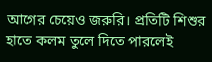আগের চেয়েও জরুরি। প্রতিটি শিশুর হাতে কলম তুলে দিতে পারলেই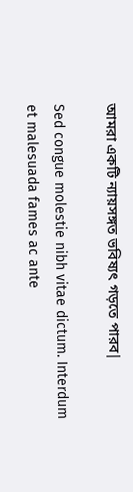আমরা একটি ন্যায়সঙ্গত ভবিষ্যৎ গড়তে পারব|

Sed congue molestie nibh vitae dictum. Interdum et malesuada fames ac ante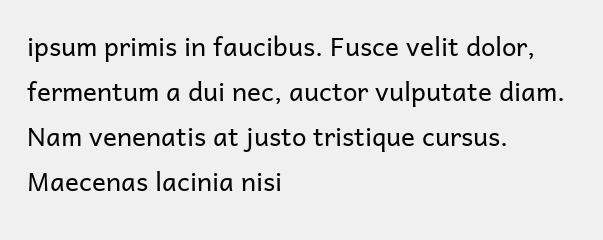ipsum primis in faucibus. Fusce velit dolor, fermentum a dui nec, auctor vulputate diam. Nam venenatis at justo tristique cursus. Maecenas lacinia nisi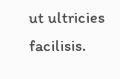ut ultricies facilisis.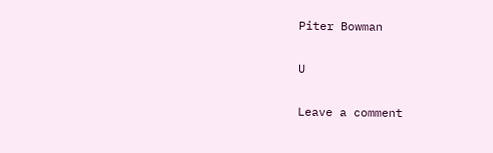Piter Bowman

U

Leave a comment